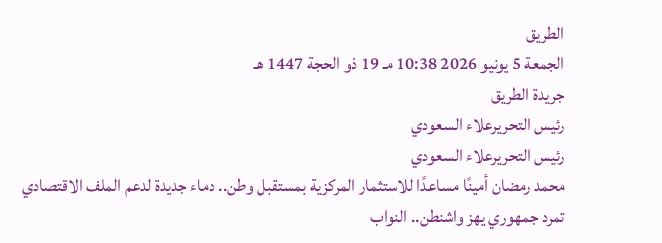الطريق
الجمعة 5 يونيو 2026 10:38 مـ 19 ذو الحجة 1447 هـ
جريدة الطريق
رئيس التحريرعلاء السعودي
رئيس التحريرعلاء السعودي
محمد رمضان أمينًا مساعدًا للاستثمار المركزية بمستقبل وطن.. دماء جديدة لدعم الملف الاقتصادي تمرد جمهوري يهز واشنطن.. النواب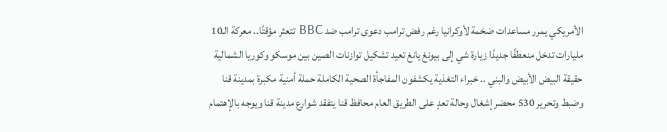الأمريكي يمرر مساعدات ضخمة لأوكرانيا رغم رفض ترامب دعوى ترامب ضد BBC تتعثر مؤقتًا.. معركة الـ10 مليارات تدخل منعطفًا جديدًا زيارة شي إلى بيونغ يانغ تعيد تشكيل توازنات الصين بين موسكو وكوريا الشمالية حقيقة البيض الأبيض والبني .. خبراء التغذية يكشفون المفاجأة الصحية الكاملة حملة أمنية مكبرة بمدينة قنا وضبط وتحرير 530 محضر إشغال وحالة تعدٍ على الطريق العام محافظ قنا يتفقد شوارع مدينة قنا ويوجه بالإهتمام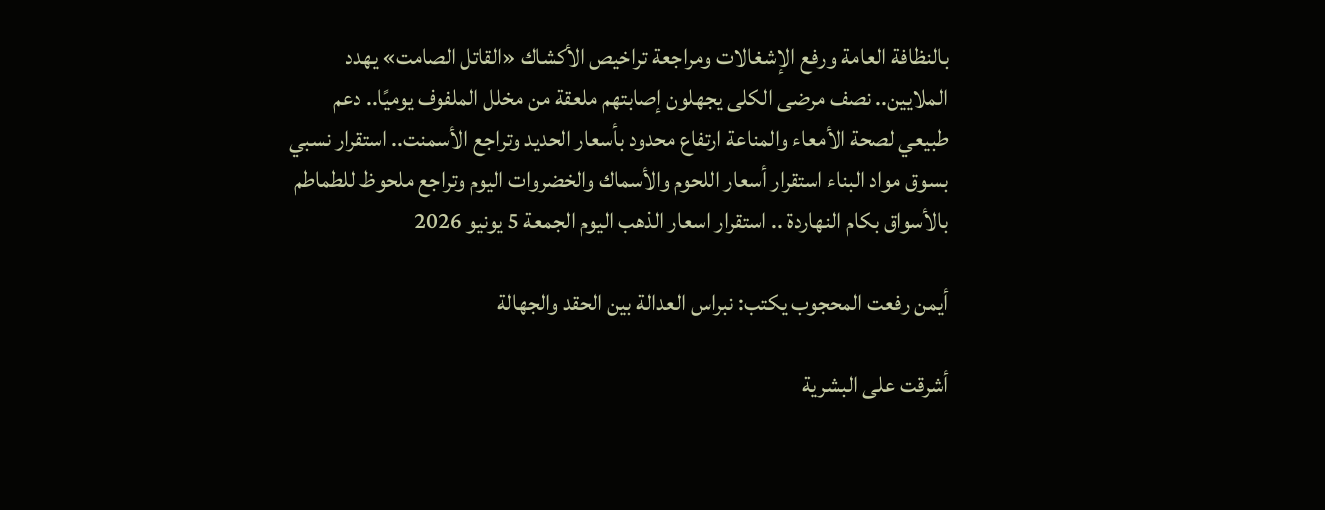بالنظافة العامة ورفع الإشغالات ومراجعة تراخيص الأكشاك «القاتل الصامت» يهدد الملايين.. نصف مرضى الكلى يجهلون إصابتهم ملعقة من مخلل الملفوف يوميًا.. دعم طبيعي لصحة الأمعاء والمناعة ارتفاع محدود بأسعار الحديد وتراجع الأسمنت.. استقرار نسبي بسوق مواد البناء استقرار أسعار اللحوم والأسماك والخضروات اليوم وتراجع ملحوظ للطماطم بالأسواق بكام النهاردة .. استقرار اسعار الذهب اليوم الجمعة 5 يونيو 2026

أيمن رفعت المحجوب يكتب: نبراس العدالة بين الحقد والجهالة

أشرقت على البشرية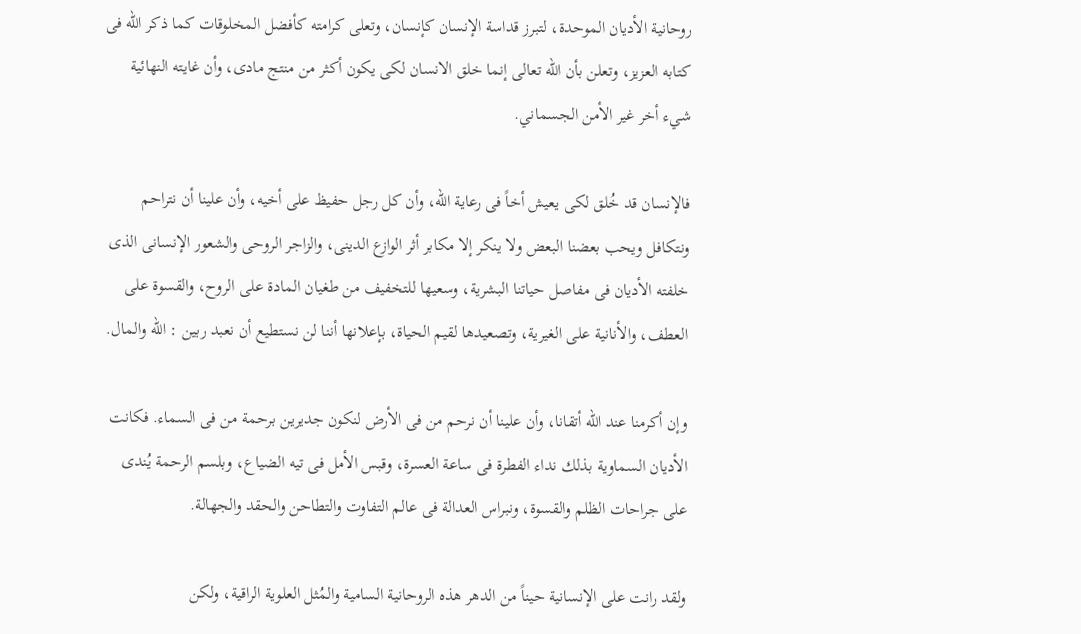روحانية الأديان الموحدة، لتبرز قداسة الإنسان كإنسان، وتعلى كرامته كأفضل المخلوقات كما ذكر الله فى كتابه العزيز، وتعلن بأن الله تعالى إنما خلق الانسان لكى يكون أكثر من منتج مادى، وأن غايته النهائية شيء أخر غير الأمن الجسماني.

فالإنسان قد خُلق لكى يعيش أخاً فى رعاية الله، وأن كل رجل حفيظ على أخيه، وأن علينا أن نتراحم ونتكافل ويحب بعضنا البعض ولا ينكر إلا مكابر أثر الوازع الدينى، والزاجر الروحى والشعور الإنسانى الذى خلفته الأديان فى مفاصل حياتنا البشرية، وسعيها للتخفيف من طغيان المادة على الروح، والقسوة على العطف، والأنانية على الغيرية، وتصعيدها لقيم الحياة، بإعلانها أننا لن نستطيع أن نعبد ربين : الله والمال.

وإن أكرمنا عند الله أتقانا، وأن علينا أن نرحم من فى الأرض لنكون جديرين برحمة من فى السماء. فكانت الأديان السماوية بذلك نداء الفطرة فى ساعة العسرة، وقبس الأمل فى تيه الضياع، وبلسم الرحمة يُندى على جراحات الظلم والقسوة، ونبراس العدالة فى عالم التفاوت والتطاحن والحقد والجهالة.

ولقد رانت على الإنسانية حيناً من الدهر هذه الروحانية السامية والمُثل العلوية الراقية، ولكن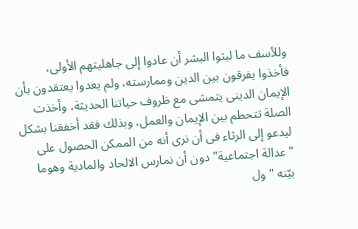وللأسف ما لبثوا البشر أن عادوا إلى جاهليتهم الأولى، فأخذوا يفرقون بين الدين وممارسته، ولم يعدوا يعتقدون بأن الإيمان الدينى يتمشى مع ظروف حياتنا الحديثة، وأخذت الصلة تتحطم بين الإيمان والعمل، وبذلك فقد أخفقنا بشكل ليدعو إلى الرثاء فى أن نرى أنه من الممكن الحصول على "عدالة اجتماعية" دون أن نمارس الالحاد والمادية وهوما بيّنه "ول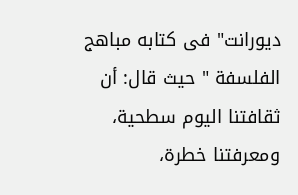ديورانت" فى كتابه مباهج الفلسفة " حيث قال: أن ثقافتنا اليوم سطحية، ومعرفتنا خطرة،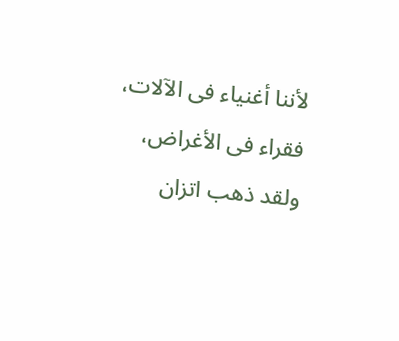لأننا أغنياء فى الآلات، فقراء فى الأغراض، ولقد ذهب اتزان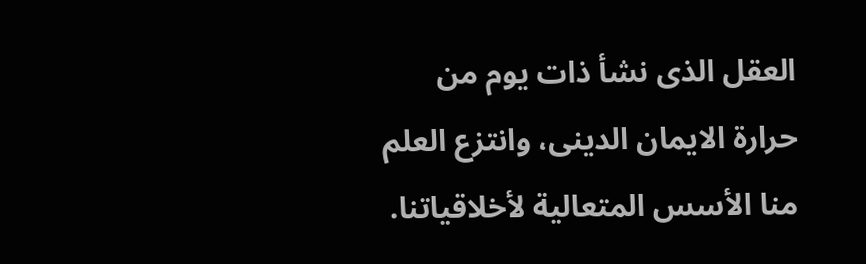العقل الذى نشأ ذات يوم من حرارة الايمان الدينى، وانتزع العلم منا الأسس المتعالية لأخلاقياتنا.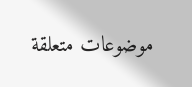موضوعات متعلقة